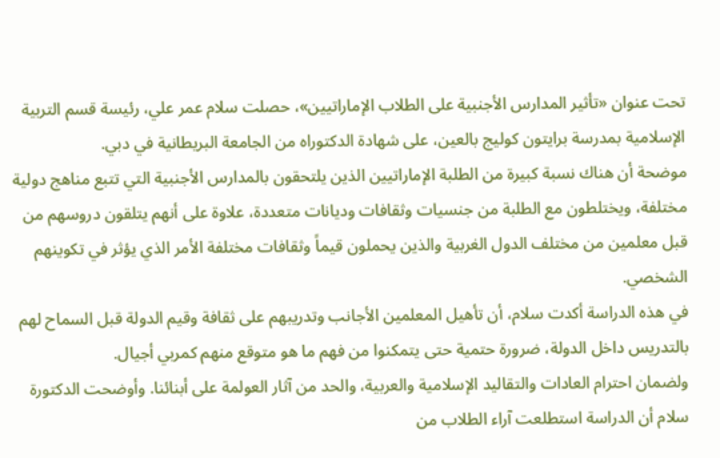تحت عنوان «تأثير المدارس الأجنبية على الطلاب الإماراتيين»، حصلت سلام عمر علي، رئيسة قسم التربية الإسلامية بمدرسة برايتون كوليج بالعين، على شهادة الدكتوراه من الجامعة البريطانية في دبي.
موضحة أن هناك نسبة كبيرة من الطلبة الإماراتيين الذين يلتحقون بالمدارس الأجنبية التي تتبع مناهج دولية مختلفة، ويختلطون مع الطلبة من جنسيات وثقافات وديانات متعددة، علاوة على أنهم يتلقون دروسهم من قبل معلمين من مختلف الدول الغربية والذين يحملون قيماً وثقافات مختلفة الأمر الذي يؤثر في تكوينهم الشخصي.
في هذه الدراسة أكدت سلام، أن تأهيل المعلمين الأجانب وتدريبهم على ثقافة وقيم الدولة قبل السماح لهم بالتدريس داخل الدولة، ضرورة حتمية حتى يتمكنوا من فهم ما هو متوقع منهم كمربي أجيال.
ولضمان احترام العادات والتقاليد الإسلامية والعربية، والحد من آثار العولمة على أبنائنا. وأوضحت الدكتورة سلام أن الدراسة استطلعت آراء الطلاب من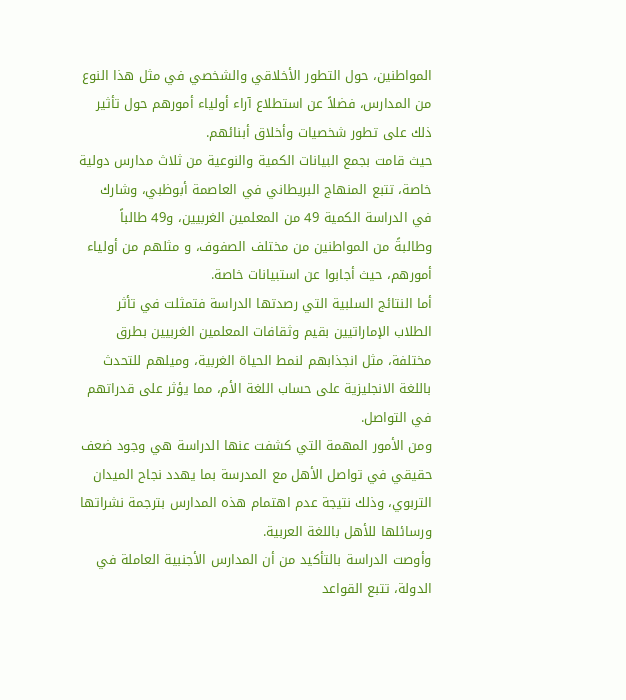المواطنين، حول التطور الأخلاقي والشخصي في مثل هذا النوع من المدارس، فضلاً عن استطلاع آراء أولياء أمورهم حول تأثير ذلك على تطور شخصيات وأخلاق أبنائهم.
حيث قامت بجمع البيانات الكمية والنوعية من ثلاث مدارس دولية خاصة، تتبع المنهاج البريطاني في العاصمة أبوظبي، وشارك في الدراسة الكمية 49 من المعلمين الغربيين، و49 طالباً وطالبةً من المواطنين من مختلف الصفوف، و مثلهم من أولياء أمورهم، حيث أجابوا عن استبيانات خاصة.
أما النتائج السلبية التي رصدتها الدراسة فتمثلت في تأثر الطلاب الإماراتيين بقيم وثقافات المعلمين الغربيين بطرق مختلفة، مثل انجذابهم لنمط الحياة الغربية، وميلهم للتحدث باللغة الانجليزية على حساب اللغة الأم، مما يؤثر على قدراتهم في التواصل.
ومن الأمور المهمة التي كشفت عنها الدراسة هي وجود ضعف حقيقي في تواصل الأهل مع المدرسة بما يهدد نجاح الميدان التربوي، وذلك نتيجة عدم اهتمام هذه المدارس بترجمة نشراتها ورسائلها للأهل باللغة العربية.
وأوصت الدراسة بالتأكيد من أن المدارس الأجنبية العاملة في الدولة، تتبع القواعد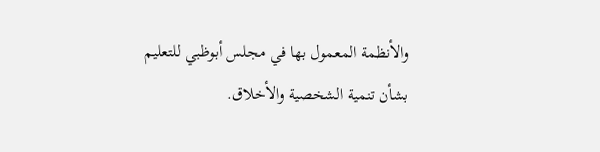والأنظمة المعمول بها في مجلس أبوظبي للتعليم بشأن تنمية الشخصية والأخلاق.